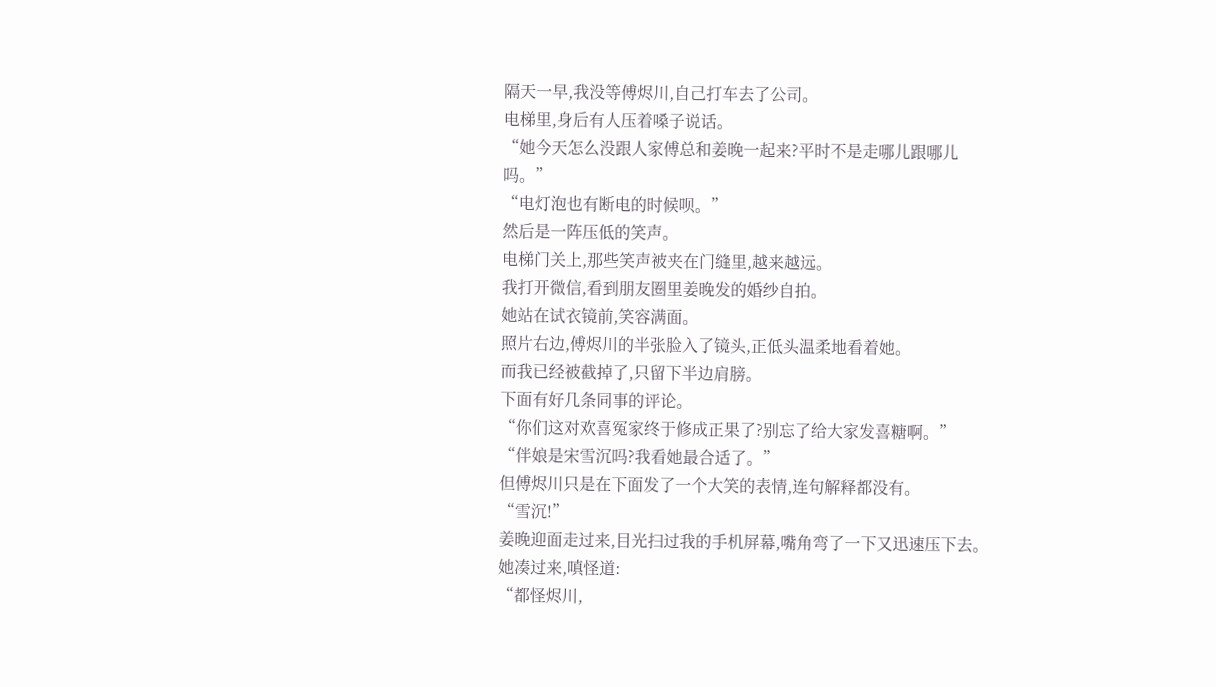隔天一早,我没等傅烬川,自己打车去了公司。
电梯里,身后有人压着嗓子说话。
“她今天怎么没跟人家傅总和姜晚一起来?平时不是走哪儿跟哪儿吗。”
“电灯泡也有断电的时候呗。”
然后是一阵压低的笑声。
电梯门关上,那些笑声被夹在门缝里,越来越远。
我打开微信,看到朋友圈里姜晚发的婚纱自拍。
她站在试衣镜前,笑容满面。
照片右边,傅烬川的半张脸入了镜头,正低头温柔地看着她。
而我已经被截掉了,只留下半边肩膀。
下面有好几条同事的评论。
“你们这对欢喜冤家终于修成正果了?别忘了给大家发喜糖啊。”
“伴娘是宋雪沉吗?我看她最合适了。”
但傅烬川只是在下面发了一个大笑的表情,连句解释都没有。
“雪沉!”
姜晚迎面走过来,目光扫过我的手机屏幕,嘴角弯了一下又迅速压下去。
她凑过来,嗔怪道:
“都怪烬川,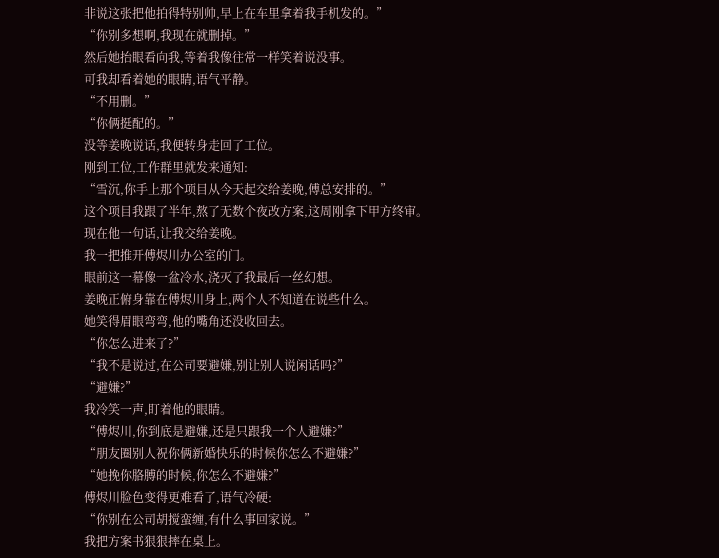非说这张把他拍得特别帅,早上在车里拿着我手机发的。”
“你别多想啊,我现在就删掉。”
然后她抬眼看向我,等着我像往常一样笑着说没事。
可我却看着她的眼睛,语气平静。
“不用删。”
“你俩挺配的。”
没等姜晚说话,我便转身走回了工位。
刚到工位,工作群里就发来通知:
“雪沉,你手上那个项目从今天起交给姜晚,傅总安排的。”
这个项目我跟了半年,熬了无数个夜改方案,这周刚拿下甲方终审。
现在他一句话,让我交给姜晚。
我一把推开傅烬川办公室的门。
眼前这一幕像一盆冷水,浇灭了我最后一丝幻想。
姜晚正俯身靠在傅烬川身上,两个人不知道在说些什么。
她笑得眉眼弯弯,他的嘴角还没收回去。
“你怎么进来了?”
“我不是说过,在公司要避嫌,别让别人说闲话吗?”
“避嫌?”
我冷笑一声,盯着他的眼睛。
“傅烬川,你到底是避嫌,还是只跟我一个人避嫌?”
“朋友圈别人祝你俩新婚快乐的时候你怎么不避嫌?”
“她挽你胳膊的时候,你怎么不避嫌?”
傅烬川脸色变得更难看了,语气冷硬:
“你别在公司胡搅蛮缠,有什么事回家说。”
我把方案书狠狠摔在桌上。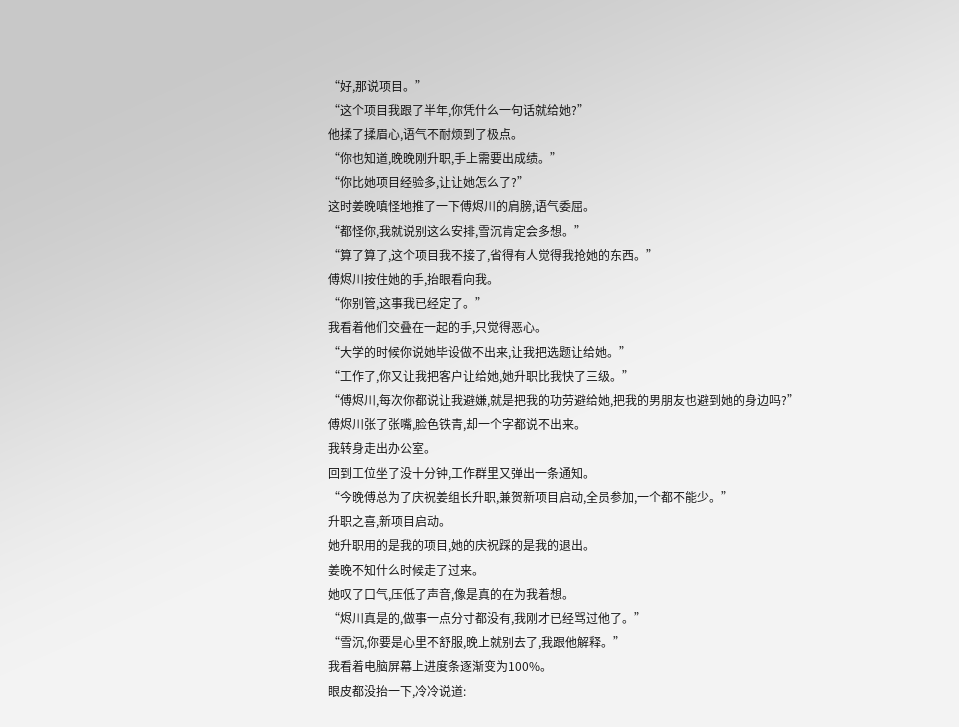“好,那说项目。”
“这个项目我跟了半年,你凭什么一句话就给她?”
他揉了揉眉心,语气不耐烦到了极点。
“你也知道,晚晚刚升职,手上需要出成绩。”
“你比她项目经验多,让让她怎么了?”
这时姜晚嗔怪地推了一下傅烬川的肩膀,语气委屈。
“都怪你,我就说别这么安排,雪沉肯定会多想。”
“算了算了,这个项目我不接了,省得有人觉得我抢她的东西。”
傅烬川按住她的手,抬眼看向我。
“你别管,这事我已经定了。”
我看着他们交叠在一起的手,只觉得恶心。
“大学的时候你说她毕设做不出来,让我把选题让给她。”
“工作了,你又让我把客户让给她,她升职比我快了三级。”
“傅烬川,每次你都说让我避嫌,就是把我的功劳避给她,把我的男朋友也避到她的身边吗?”
傅烬川张了张嘴,脸色铁青,却一个字都说不出来。
我转身走出办公室。
回到工位坐了没十分钟,工作群里又弹出一条通知。
“今晚傅总为了庆祝姜组长升职,兼贺新项目启动,全员参加,一个都不能少。”
升职之喜,新项目启动。
她升职用的是我的项目,她的庆祝踩的是我的退出。
姜晚不知什么时候走了过来。
她叹了口气,压低了声音,像是真的在为我着想。
“烬川真是的,做事一点分寸都没有,我刚才已经骂过他了。”
“雪沉,你要是心里不舒服,晚上就别去了,我跟他解释。”
我看着电脑屏幕上进度条逐渐变为100%。
眼皮都没抬一下,冷冷说道: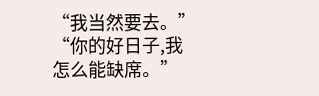“我当然要去。”
“你的好日子,我怎么能缺席。”